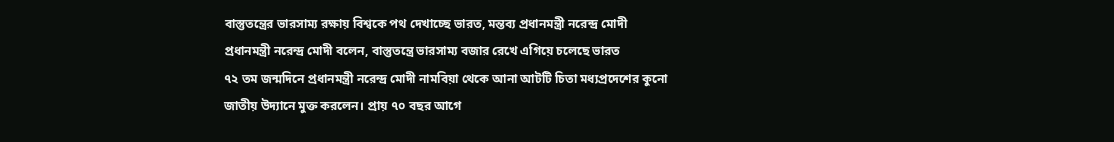বাস্তুতন্ত্রের ভারসাম্য রক্ষায় বিশ্বকে পথ দেখাচ্ছে ভারত, মন্তব্য প্রধানমন্ত্রী নরেন্দ্র মোদী
প্রধানমন্ত্রী নরেন্দ্র মোদী বলেন, বাস্তুতন্ত্রে ভারসাম্য বজার রেখে এগিয়ে চলেছে ভারত
৭২ তম জন্মদিনে প্রধানমন্ত্রী নরেন্দ্র মোদী নামবিয়া থেকে আনা আটটি চিতা মধ্যপ্রদেশের কুনো জাতীয় উদ্যানে মুক্ত করলেন। প্রায় ৭০ বছর আগে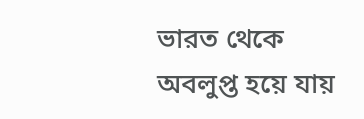ভারত থেকে অবলুপ্ত হয়ে যায়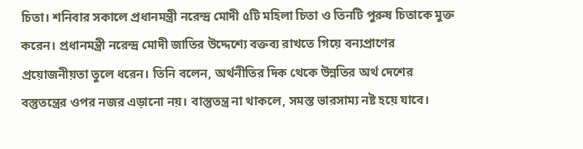চিতা। শনিবার সকালে প্রধানমন্ত্রী নরেন্দ্র মোদী ৫টি মহিলা চিতা ও তিনটি পুরুষ চিতাকে মুক্ত করেন। প্রধানমন্ত্রী নরেন্দ্র মোদী জাতির উদ্দেশ্যে বক্তব্য রাখতে গিয়ে বন্যপ্রাণের প্রয়োজনীয়তা তুলে ধরেন। তিনি বলেন, অর্থনীতির দিক থেকে উন্নতির অর্থ দেশের বস্তুতন্ত্রের ওপর নজর এড়ানো নয়। বাস্তুতন্ত্র না থাকলে, সমস্ত ভারসাম্য নষ্ট হয়ে যাবে।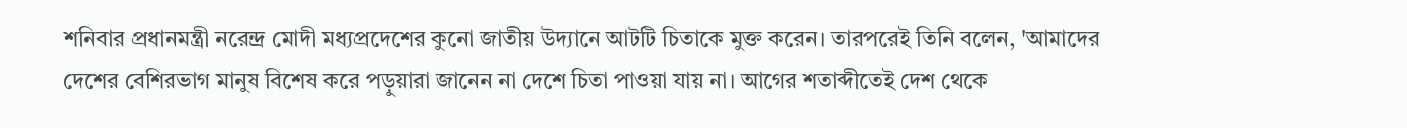শনিবার প্রধানমন্ত্রী নরেন্দ্র মোদী মধ্যপ্রদেশের কুনো জাতীয় উদ্যানে আটটি চিতাকে মুক্ত করেন। তারপরেই তিনি বলেন, 'আমাদের দেশের বেশিরভাগ মানুষ বিশেষ করে পড়ুয়ারা জানেন না দেশে চিতা পাওয়া যায় না। আগের শতাব্দীতেই দেশ থেকে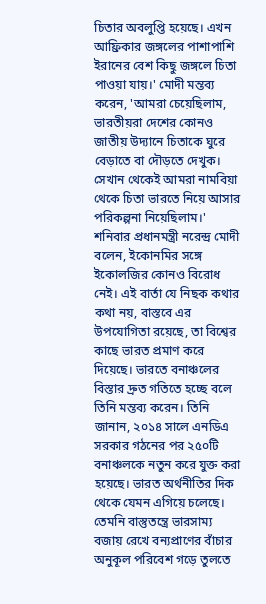চিতার অবলুপ্তি হয়েছে। এখন আফ্রিকার জঙ্গলের পাশাপাশি ইরানের বেশ কিছু জঙ্গলে চিতা পাওয়া যায়।' মোদী মন্তব্য করেন, 'আমরা চেয়েছিলাম, ভারতীয়রা দেশের কোনও জাতীয় উদ্যানে চিতাকে ঘুরে বেড়াতে বা দৌড়তে দেখুক। সেখান থেকেই আমরা নামবিয়া থেকে চিতা ভারতে নিয়ে আসার পরিকল্পনা নিয়েছিলাম।'
শনিবার প্রধানমন্ত্রী নরেন্দ্র মোদী বলেন, ইকোনমির সঙ্গে ইকোলজির কোনও বিরোধ নেই। এই বার্তা যে নিছক কথার কথা নয়, বাস্তবে এর উপযোগিতা রয়েছে, তা বিশ্বের কাছে ভারত প্রমাণ করে দিয়েছে। ভারতে বনাঞ্চলের বিস্তার দ্রুত গতিতে হচ্ছে বলে তিনি মন্তব্য করেন। তিনি জানান, ২০১৪ সালে এনডিএ সরকার গঠনের পর ২৫০টি বনাঞ্চলকে নতুন করে যুক্ত করা হয়েছে। ভারত অর্থনীতির দিক থেকে যেমন এগিয়ে চলেছে। তেমনি বাস্তুতন্ত্রে ভারসাম্য বজায় রেখে বন্যপ্রাণের বাঁচার অনুকূল পরিবেশ গড়ে তুলতে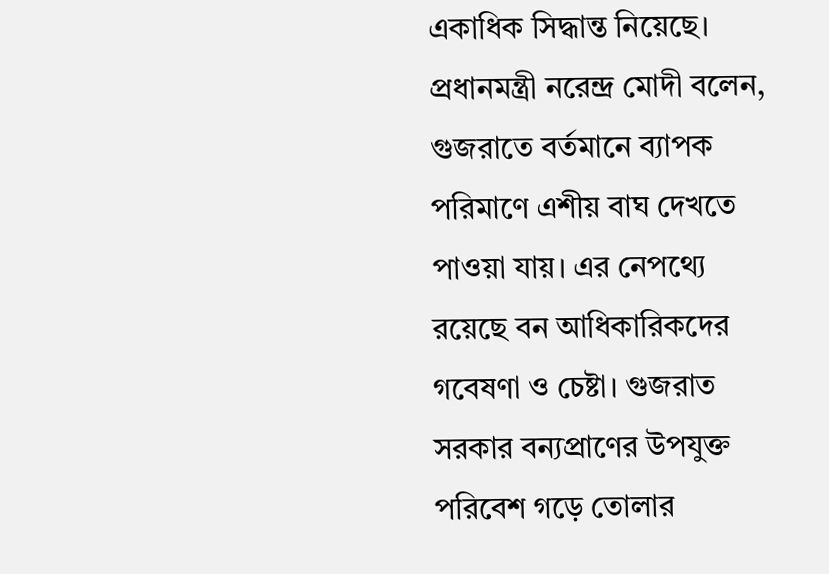একাধিক সিদ্ধান্ত নিয়েছে।
প্রধানমন্ত্রী নরেন্দ্র মোদী বলেন, গুজরাতে বর্তমানে ব্যাপক পরিমাণে এশীয় বাঘ দেখতে পাওয়া যায়। এর নেপথ্যে রয়েছে বন আধিকারিকদের গবেষণা ও চেষ্টা। গুজরাত সরকার বন্যপ্রাণের উপযুক্ত পরিবেশ গড়ে তোলার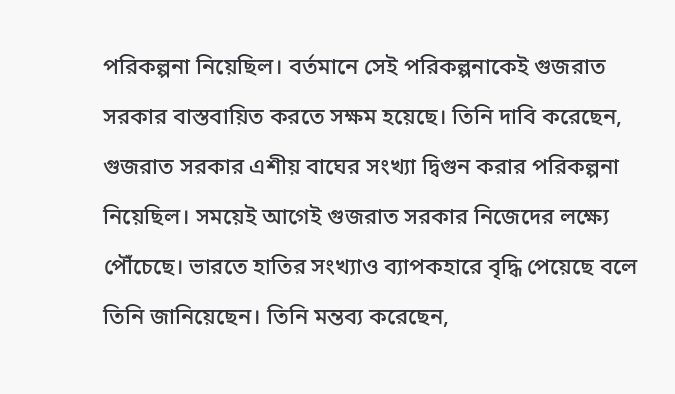পরিকল্পনা নিয়েছিল। বর্তমানে সেই পরিকল্পনাকেই গুজরাত সরকার বাস্তবায়িত করতে সক্ষম হয়েছে। তিনি দাবি করেছেন, গুজরাত সরকার এশীয় বাঘের সংখ্যা দ্বিগুন করার পরিকল্পনা নিয়েছিল। সময়েই আগেই গুজরাত সরকার নিজেদের লক্ষ্যে পৌঁচেছে। ভারতে হাতির সংখ্যাও ব্যাপকহারে বৃদ্ধি পেয়েছে বলে তিনি জানিয়েছেন। তিনি মন্তব্য করেছেন,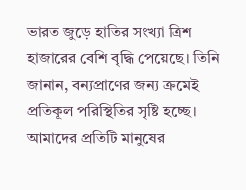ভারত জুড়ে হাতির সংখ্যা ত্রিশ হাজারের বেশি বৃদ্ধি পেয়েছে। তিনি জানান, বন্যপ্রাণের জন্য ক্রমেই প্রতিকূল পরিস্থিতির সৃষ্টি হচ্ছে। আমাদের প্রতিটি মানুষের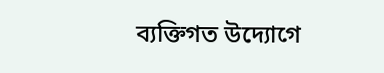ব্যক্তিগত উদ্যোগে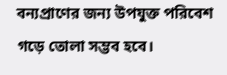বন্যপ্রাণের জন্য উপযুক্ত পরিবেশ গড়ে তোলা সম্ভব হবে।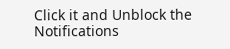Click it and Unblock the Notifications